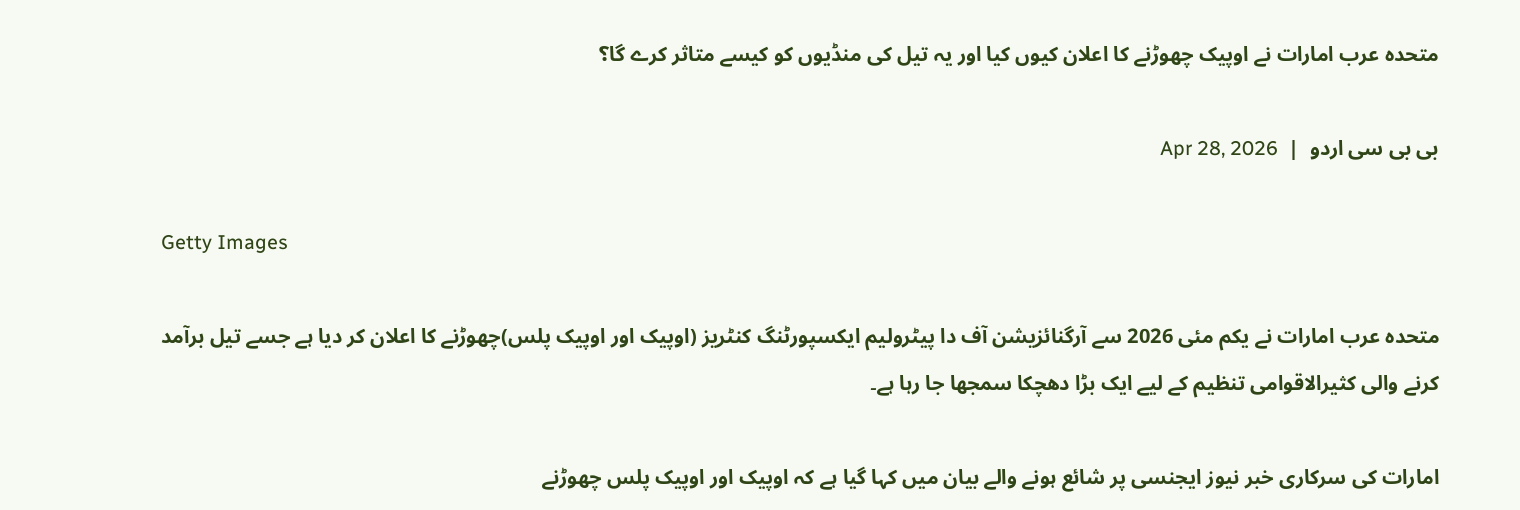متحدہ عرب امارات نے اوپیک چھوڑنے کا اعلان کیوں کیا اور یہ تیل کی منڈیوں کو کیسے متاثر کرے گا؟

بی بی سی اردو  |  Apr 28, 2026

Getty Images

متحدہ عرب امارات نے یکم مئی 2026 سے آرگنائزیشن آف دا پیٹرولیم ایکسپورٹنگ کنٹریز (اوپیک اور اوپیک پلس)چھوڑنے کا اعلان کر دیا ہے جسے تیل برآمد کرنے والی کثیرالاقوامی تنظیم کے لیے ایک بڑا دھچکا سمجھا جا رہا ہے۔

امارات کی سرکاری خبر نیوز ایجنسی پر شائع ہونے والے بیان میں کہا گیا ہے کہ اوپیک اور اوپیک پلس چھوڑنے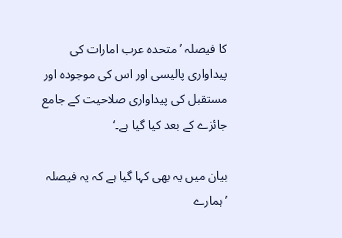کا فیصلہ ’متحدہ عرب امارات کی پیداواری پالیسی اور اس کی موجودہ اور مستقبل کی پیداواری صلاحیت کے جامع جائزے کے بعد کیا گیا ہے۔‘

بیان میں یہ بھی کہا گیا ہے کہ یہ فیصلہ ’ہمارے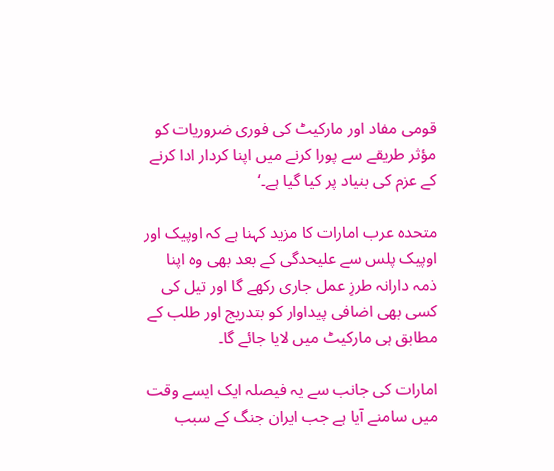قومی مفاد اور مارکیٹ کی فوری ضروریات کو مؤثر طریقے سے پورا کرنے میں اپنا کردار ادا کرنے کے عزم کی بنیاد پر کیا گیا ہے۔‘

متحدہ عرب امارات کا مزید کہنا ہے کہ اوپیک اور اوپیک پلس سے علیحدگی کے بعد بھی وہ اپنا ذمہ دارانہ طرزِ عمل جاری رکھے گا اور تیل کی کسی بھی اضافی پیداوار کو بتدریج اور طلب کے مطابق ہی مارکیٹ میں لایا جائے گا۔

امارات کی جانب سے یہ فیصلہ ایک ایسے وقت میں سامنے آیا ہے جب ایران جنگ کے سبب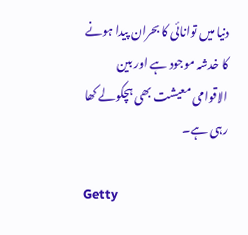دنیا میں توانائی کا بحران پیدا ہونے کا خدشہ موجود ہے اور بین الاقوامی معیشت بھی ہچکولے کھا رہی ہے۔

Getty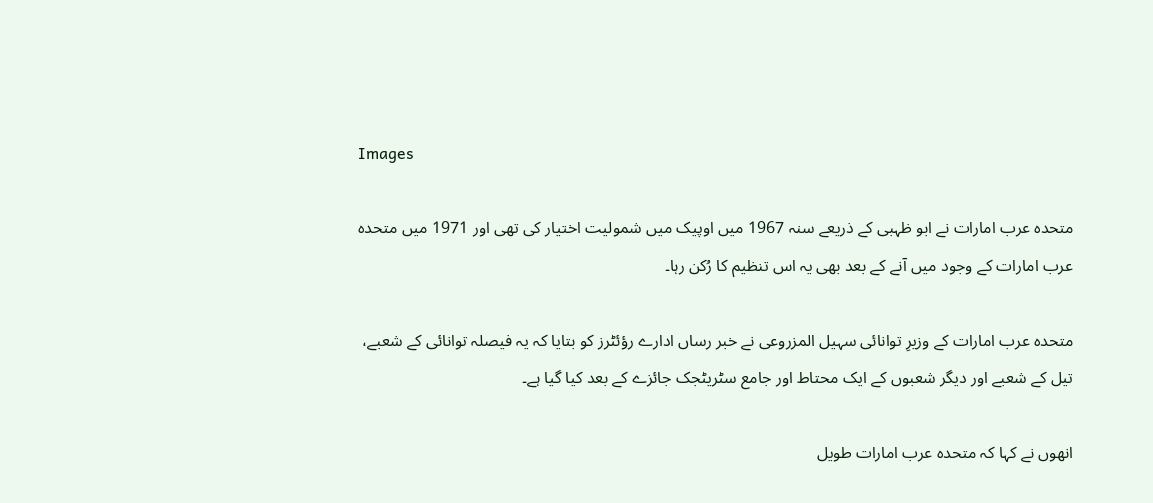Images

متحدہ عرب امارات نے ابو ظہبی کے ذریعے سنہ 1967 میں اوپیک میں شمولیت اختیار کی تھی اور 1971 میں متحدہ عرب امارات کے وجود میں آنے کے بعد بھی یہ اس تنظیم کا رُکن رہا۔

متحدہ عرب امارات کے وزیرِ توانائی سہیل المزروعی نے خبر رساں ادارے رؤئٹرز کو بتایا کہ یہ فیصلہ توانائی کے شعبے، تیل کے شعبے اور دیگر شعبوں کے ایک محتاط اور جامع سٹریٹجک جائزے کے بعد کیا گیا ہے۔

انھوں نے کہا کہ متحدہ عرب امارات طویل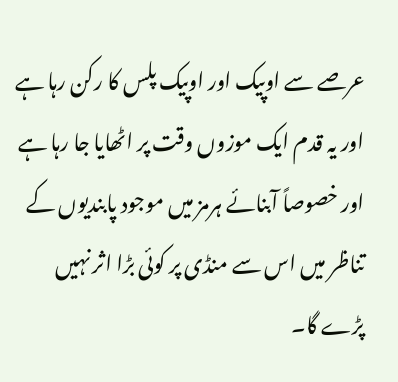عرصے سے اوپیک اور اوپیک پلس کا رکن رہا ہے اور یہ قدم ایک موزوں وقت پر اٹھایا جا رہا ہے اور خصوصاً آبنائے ہرمز میں موجود پابندیوں کے تناظر میں اس سے منڈی پر کوئی بڑا اثر نہیں پڑے گا۔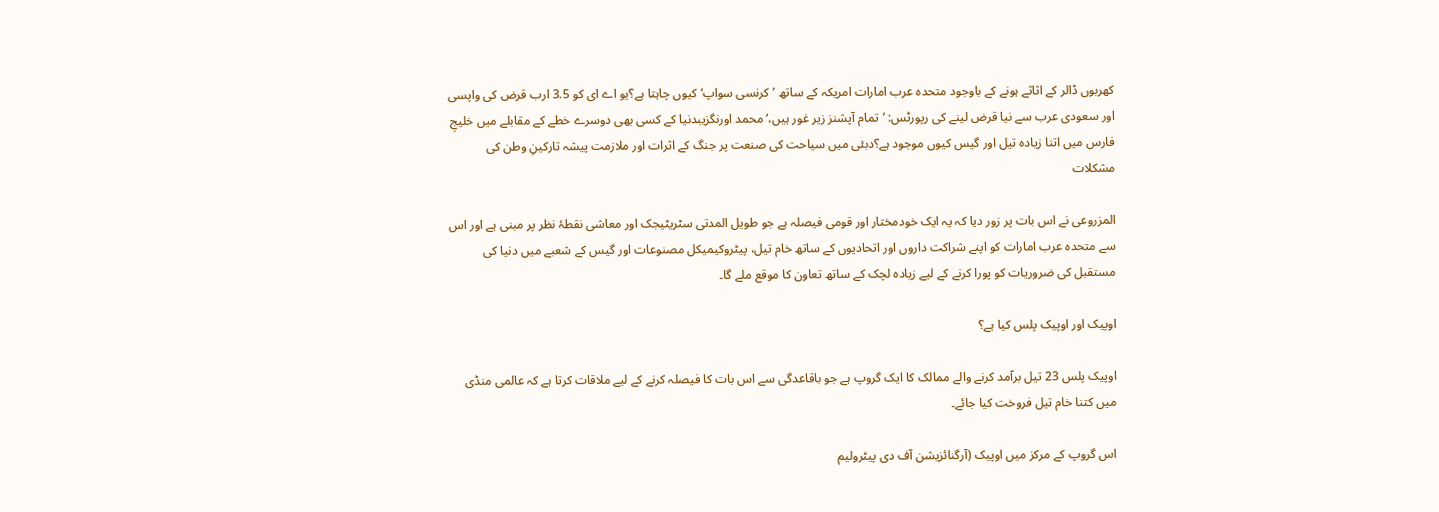کھربوں ڈالر کے اثاثے ہونے کے باوجود متحدہ عرب امارات امریکہ کے ساتھ ’کرنسی سواپ‘ کیوں چاہتا ہے؟یو اے ای کو 3.5 ارب قرض کی واپسی اور سعودی عرب سے نیا قرض لینے کی رپورٹس: ’تمام آپشنز زیر غور ہیں،‘ محمد اورنگزیبدنیا کے کسی بھی دوسرے خطے کے مقابلے میں خلیجِ فارس میں اتنا زیادہ تیل اور گیس کیوں موجود ہے؟دبئی میں سیاحت کی صنعت پر جنگ کے اثرات اور ملازمت پیشہ تارکینِ وطن کی مشکلات

المزروعی نے اس بات پر زور دیا کہ یہ ایک خودمختار اور قومی فیصلہ ہے جو طویل المدتی سٹریٹیجک اور معاشی نقطۂ نظر پر مبنی ہے اور اس سے متحدہ عرب امارات کو اپنے شراکت داروں اور اتحادیوں کے ساتھ خام تیل، پیٹروکیمیکل مصنوعات اور گیس کے شعبے میں دنیا کی مستقبل کی ضروریات کو پورا کرنے کے لیے زیادہ لچک کے ساتھ تعاون کا موقع ملے گا۔

اوپیک اور اوپیک پلس کیا ہے؟

اوپیک پلس 23 تیل برآمد کرنے والے ممالک کا ایک گروپ ہے جو باقاعدگی سے اس بات کا فیصلہ کرنے کے لیے ملاقات کرتا ہے کہ عالمی منڈی میں کتنا خام تیل فروخت کیا جائے۔

اس گروپ کے مرکز میں اوپیک (آرگنائزیشن آف دی پیٹرولیم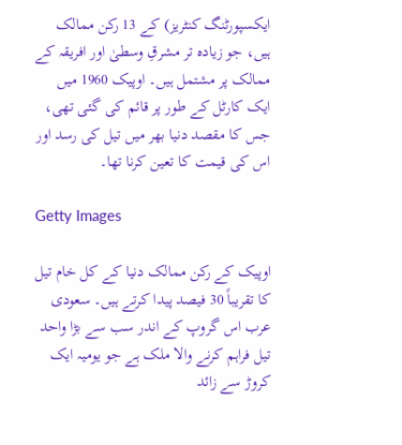ایکسپورٹنگ کنٹریز) کے 13 رکن ممالک ہیں، جو زیادہ تر مشرقِ وسطیٰ اور افریقہ کے ممالک پر مشتمل ہیں۔ اوپیک 1960 میں ایک کارٹل کے طور پر قائم کی گئی تھی، جس کا مقصد دنیا بھر میں تیل کی رسد اور اس کی قیمت کا تعین کرنا تھا۔

Getty Images

اوپیک کے رکن ممالک دنیا کے کل خام تیل کا تقریباً 30 فیصد پیدا کرتے ہیں۔ سعودی عرب اس گروپ کے اندر سب سے بڑا واحد تیل فراہم کرنے والا ملک ہے جو یومیہ ایک کروڑ سے زائد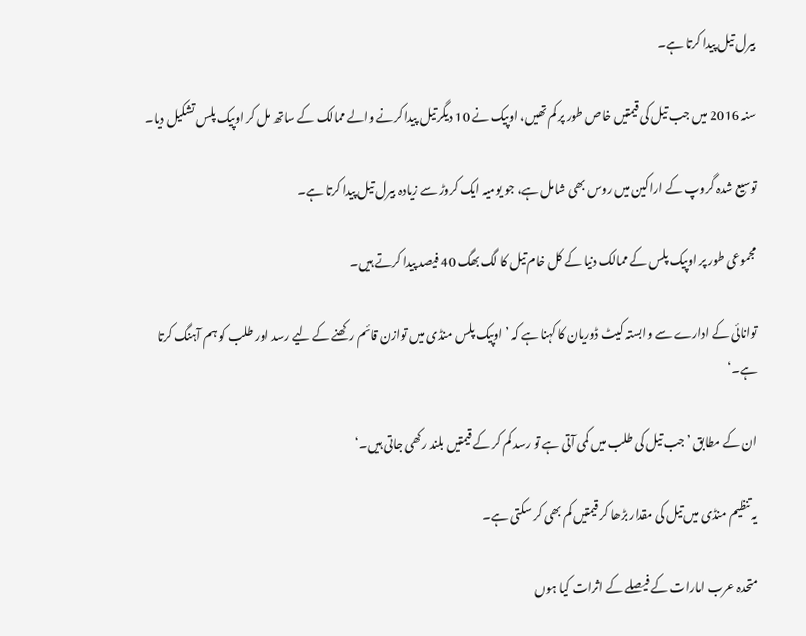بیرل تیل پیدا کرتا ہے۔

سنہ 2016 میں جب تیل کی قیمتیں خاص طور پر کم تھیں، اوپیک نے 10 دیگر تیل پیدا کرنے والے ممالک کے ساتھ مل کر اوپیک پلس تشکیل دیا۔

توسیع شدہ گروپ کے اراکین میں روس بھی شامل ہے، جو یومیہ ایک کروڑ سے زیادہ بیرل تیل پیدا کرتا ہے۔

مجموعی طور پر اوپیک پلس کے ممالک دنیا کے کل خام تیل کا لگ بھگ 40 فیصد پیدا کرتے ہیں۔

توانائی کے ادارے سے وابستہ کیٹ ڈوریان کا کہنا ہے کہ ’اوپیک پلس منڈی میں توازن قائم رکھنے کے لیے رسد اور طلب کو ہم آہنگ کرتا ہے۔‘

ان کے مطابق ’جب تیل کی طلب میں کمی آتی ہے تو رسد کم کر کے قیمتیں بلند رکھی جاتی ہیں۔‘

یہ تنظیم منڈی میں تیل کی مقدار بڑھا کر قیمتیں کم بھی کر سکتی ہے۔

متحدہ عرب امارات کے فیصلے کے اثرات کیا ہوں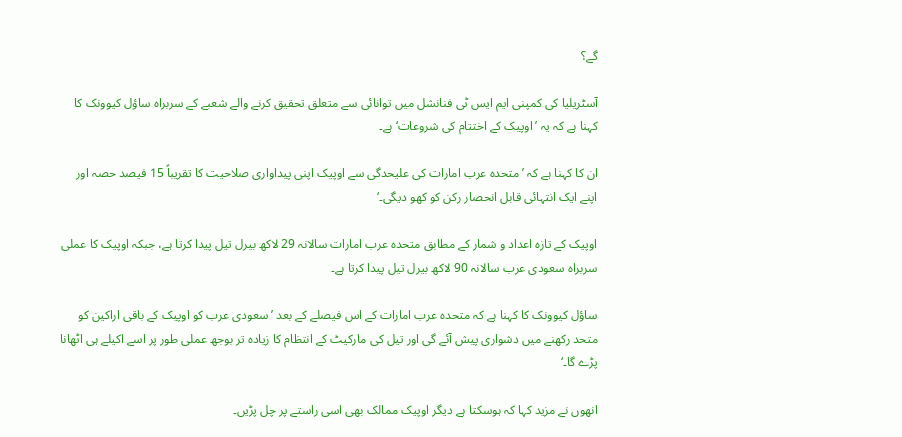گے؟

آسٹریلیا کی کمپنی ایم ایس ٹی فنانشل میں توانائی سے متعلق تحقیق کرنے والے شعبے کے سربراہ ساؤل کیوونک کا کہنا ہے کہ یہ ’اوپیک کے اختتام کی شروعات‘ ہے۔

ان کا کہنا ہے کہ ’متحدہ عرب امارات کی علیحدگی سے اوپیک اپنی پیداواری صلاحیت کا تقریباً 15 فیصد حصہ اور اپنے ایک انتہائی قابل انحصار رکن کو کھو دیگی۔‘

اوپیک کے تازہ اعداد و شمار کے مطابق متحدہ عرب امارات سالانہ 29 لاکھ بیرل تیل پیدا کرتا ہے، جبکہ اوپیک کا عملی سربراہ سعودی عرب سالانہ 90 لاکھ بیرل تیل پیدا کرتا ہے۔

ساؤل کیوونک کا کہنا ہے کہ متحدہ عرب امارات کے اس فیصلے کے بعد ’سعودی عرب کو اوپیک کے باقی اراکین کو متحد رکھنے میں دشواری پیش آئے گی اور تیل کی مارکیٹ کے انتظام کا زیادہ تر بوجھ عملی طور پر اسے اکیلے ہی اٹھانا پڑے گا۔‘

انھوں نے مزید کہا کہ ہوسکتا ہے دیگر اوپیک ممالک بھی اسی راستے پر چل پڑیں۔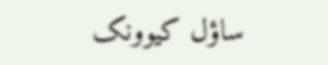ساؤل کیوونک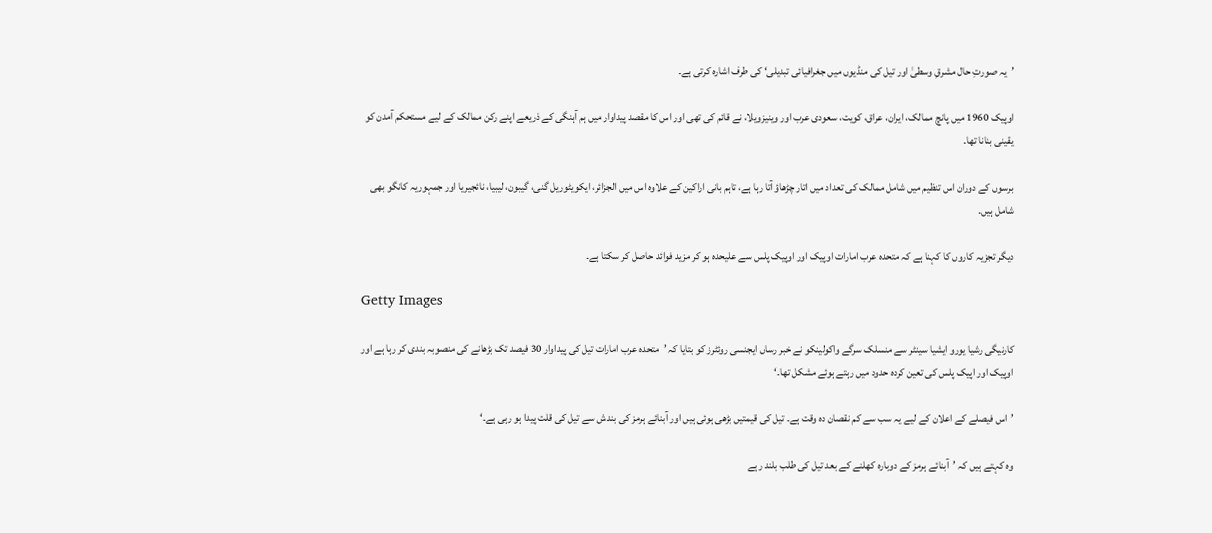’یہ صورتِ حال مشرقِ وسطیٰ اور تیل کی منڈیوں میں جغرافیائی تبدیلی‘ کی طرف اشارہ کرتی ہے۔

اوپیک 1960 میں پانچ ممالک، ایران، عراق، کویت، سعودی عرب اور وینیزویلا، نے قائم کی تھی اور اس کا مقصد پیداوار میں ہم آہنگی کے ذریعے اپنے رکن ممالک کے لیے مستحکم آمدن کو یقینی بنانا تھا۔

برسوں کے دوران اس تنظیم میں شامل ممالک کی تعداد میں اتار چڑھاؤ آتا رہا ہے، تاہم بانی اراکین کے علاوہ اس میں الجزائر، ایکویٹوریل گنی، گیبون، لیبیا، نائجیریا اور جمہوریہ کانگو بھی شامل ہیں۔

دیگر تجزیہ کاروں کا کہنا ہے کہ متحدہ عرب امارات اوپیک اور اوپیک پلس سے علیحدہ ہو کر مزید فوائد حاصل کر سکتا ہے۔

Getty Images

کارنیگی رشیا یورو ایشیا سینٹر سے منسلک سرگے واکولینکو نے خبر رساں ایجنسی روئٹرز کو بتایا کہ ’متحدہ عرب امارات تیل کی پیداوار 30 فیصد تک بڑھانے کی منصوبہ بندی کر رہا ہے اور اوپیک اور اپیک پلس کی تعین کردہ حدود میں رہتے ہوئے مشکل تھا۔‘

’اس فیصلے کے اعلان کے لیے یہ سب سے کم نقصان دہ وقت ہے۔ تیل کی قیمتیں بڑھی ہوئی ہیں اور آبنائے ہرمز کی بندش سے تیل کی قلت پیدا ہو رہی ہے۔‘

وہ کہتے ہیں کہ ’آبنائے ہرمز کے دوبارہ کھلنے کے بعد تیل کی طلب بلند رہے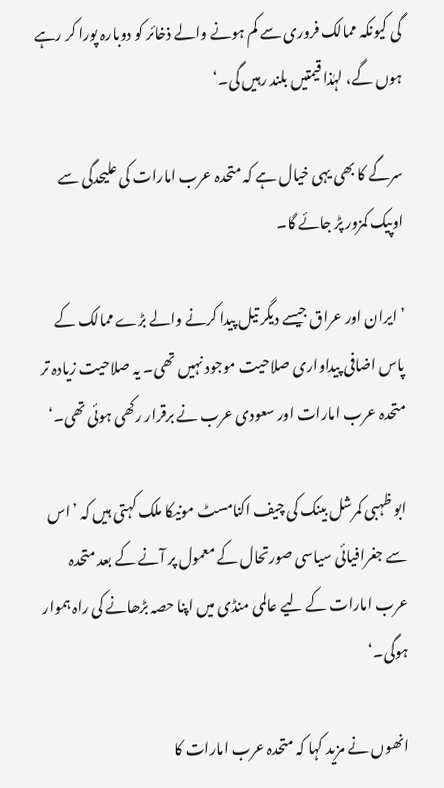گی کیونکہ ممالک فروری سے کم ہونے والے ذخائر کو دوبارہ پورا کر رہے ہوں گے، لہٰذا قیمتیں بلند رہیں گی۔‘

سرگے کا بھی یہی خیال ہے کہ متحدہ عرب امارات کی علیحدگی سے اوپیک کمزور پڑ جائے گا۔

’ایران اور عراق جیسے دیگر تیل پیدا کرنے والے بڑے ممالک کے پاس اضافی پیداواری صلاحیت موجود نہیں تھی۔ یہ صلاحیت زیادہ تر متحدہ عرب امارات اور سعودی عرب نے برقرار رکھی ہوئی تھی۔‘

ابو ظہبی کمرشل بینک کی چیف اکنامسٹ مونیکا ملک کہتی ہیں کہ ’اس سے جغرافیائی سیاسی صورتحال کے معمول پر آنے کے بعد متحدہ عرب امارات کے لیے عالمی منڈی میں اپنا حصہ بڑھانے کی راہ ہموار ہوگی۔‘

انھوں نے مزید کہا کہ متحدہ عرب امارات کا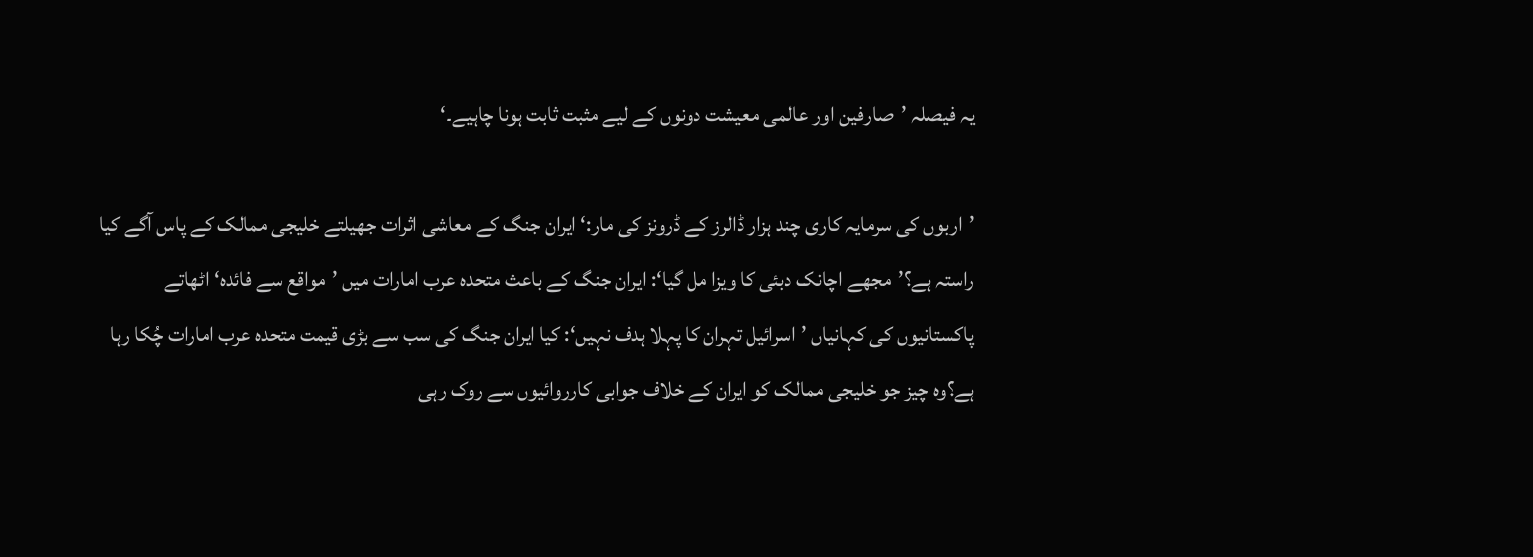یہ فیصلہ ’صارفین اور عالمی معیشت دونوں کے لیے مثبت ثابت ہونا چاہیے۔‘

’اربوں کی سرمایہ کاری چند ہزار ڈالرز کے ڈرونز کی مار:‘ ایران جنگ کے معاشی اثرات جھیلتے خلیجی ممالک کے پاس آگے کیا راستہ ہے؟’مجھے اچانک دبئی کا ویزا مل گیا‘: ایران جنگ کے باعث متحدہ عرب امارات میں ’مواقع سے فائدہ‘ اٹھاتے پاکستانیوں کی کہانیاں ’اسرائیل تہران کا پہلا ہدف نہیں‘: کیا ایران جنگ کی سب سے بڑی قیمت متحدہ عرب امارات چُکا رہا ہے؟وہ چیز جو خلیجی ممالک کو ایران کے خلاف جوابی کارروائیوں سے روک رہی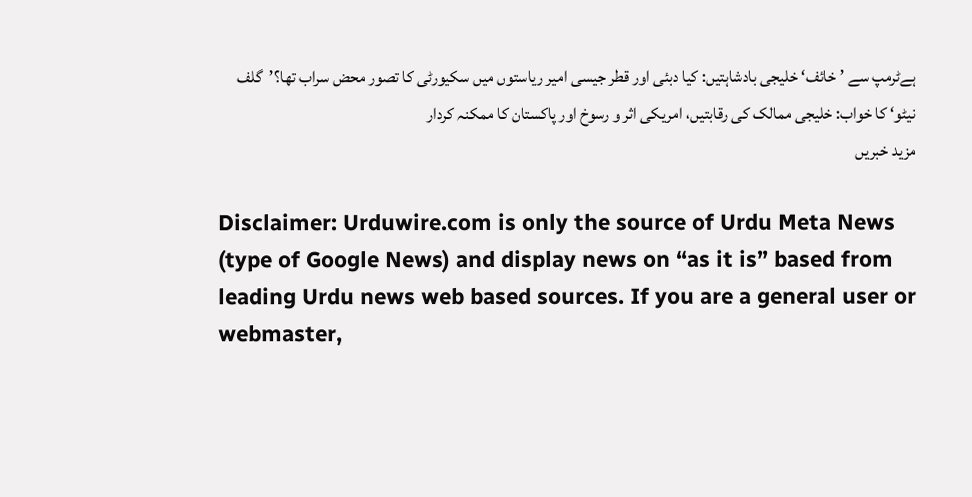ہےٹرمپ سے ’خائف‘ خلیجی بادشاہتیں: کیا دبئی اور قطر جیسی امیر ریاستوں میں سکیورٹی کا تصور محض سراب تھا؟’گلف نیٹو‘ کا خواب: خلیجی ممالک کی رقابتیں، امریکی اثر و رسوخ اور پاکستان کا ممکنہ کردار
مزید خبریں

Disclaimer: Urduwire.com is only the source of Urdu Meta News (type of Google News) and display news on “as it is” based from leading Urdu news web based sources. If you are a general user or webmaster,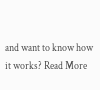and want to know how it works? Read More